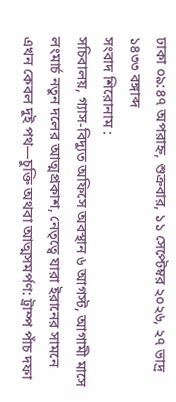ঢাকা ০৯:৪৭ অপরাহ্ন, শুক্রবার, ১১ সেপ্টেম্বর ২০২৬, ২৭ ভাদ্র ১৪৩৩ বঙ্গাব্দ
সংবাদ শিরোনাম :
সচিবালয়, গ্যাস-বিদ্যুত অফিসে অবস্থান ৬ আগস্ট, আগামী মাসে লংমার্চ নতুন দলের আত্মপ্রকাশ, নেতৃত্বে যারা ইরানের সামনে এখন কেবল দুই পথ—চুক্তি অথবা আত্মসমর্পণ: ট্রাম্প পাঁচ দফা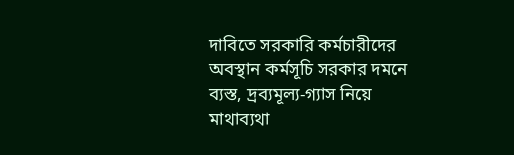দাবিতে সরকারি কর্মচারীদের অবস্থান কর্মসূচি সরকার দমনে ব্যস্ত, দ্রব্যমূল্য-গ্যাস নিয়ে মাথাব্যথা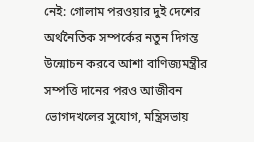নেই: গোলাম পরওয়ার দুই দেশের অর্থনৈতিক সম্পর্কের নতুন দিগন্ত উন্মোচন করবে আশা বাণিজ্যমন্ত্রীর সম্পত্তি দানের পরও আজীবন ভোগদখলের সুযোগ, মন্ত্রিসভায়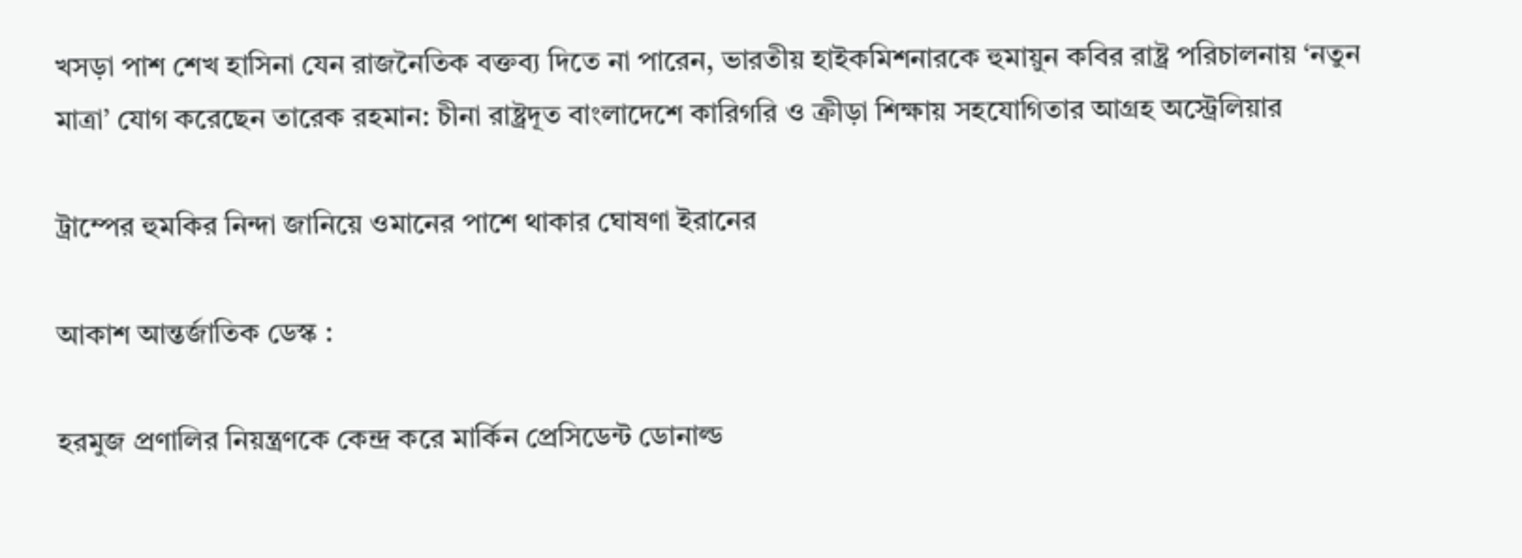খসড়া পাশ শেখ হাসিনা যেন রাজনৈতিক বক্তব্য দিতে না পারেন, ভারতীয় হাইকমিশনারকে হুমায়ুন কবির রাষ্ট্র পরিচালনায় ‘নতুন মাত্রা’ যোগ করেছেন তারেক রহমান: চীনা রাষ্ট্রদূত বাংলাদেশে কারিগরি ও ক্রীড়া শিক্ষায় সহযোগিতার আগ্রহ অস্ট্রেলিয়ার

ট্রাম্পের হুমকির নিন্দা জানিয়ে ওমানের পাশে থাকার ঘোষণা ইরানের

আকাশ আন্তর্জাতিক ডেস্ক :

হরমুজ প্রণালির নিয়ন্ত্রণকে কেন্দ্র করে মার্কিন প্রেসিডেন্ট ডোনাল্ড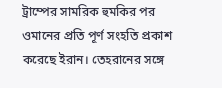ট্রাম্পের সামরিক হুমকির পর ওমানের প্রতি পূর্ণ সংহতি প্রকাশ করেছে ইরান। তেহরানের সঙ্গে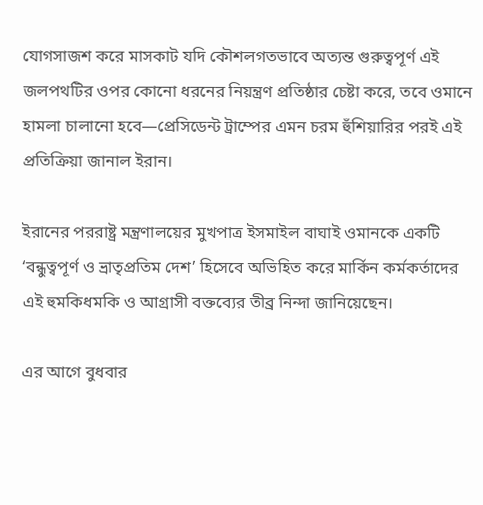যোগসাজশ করে মাসকাট যদি কৌশলগতভাবে অত্যন্ত গুরুত্বপূর্ণ এই জলপথটির ওপর কোনো ধরনের নিয়ন্ত্রণ প্রতিষ্ঠার চেষ্টা করে, তবে ওমানে হামলা চালানো হবে—প্রেসিডেন্ট ট্রাম্পের এমন চরম হুঁশিয়ারির পরই এই প্রতিক্রিয়া জানাল ইরান।

ইরানের পররাষ্ট্র মন্ত্রণালয়ের মুখপাত্র ইসমাইল বাঘাই ওমানকে একটি ‘বন্ধুত্বপূর্ণ ও ভ্রাতৃপ্রতিম দেশ’ হিসেবে অভিহিত করে মার্কিন কর্মকর্তাদের এই হুমকিধমকি ও আগ্রাসী বক্তব্যের তীব্র নিন্দা জানিয়েছেন।

এর আগে বুধবার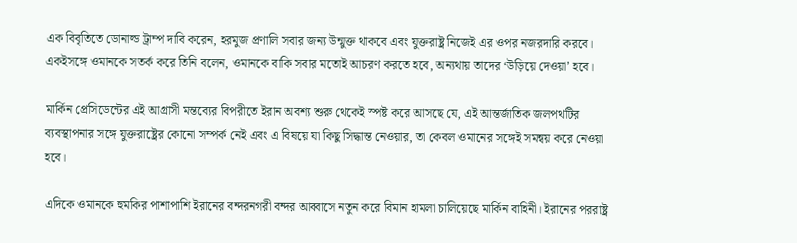এক বিবৃতিতে ডোনাল্ড ট্রাম্প দাবি করেন, হরমুজ প্রণালি সবার জন্য উন্মুক্ত থাকবে এবং যুক্তরাষ্ট্র নিজেই এর ওপর নজরদারি করবে। একইসঙ্গে ওমানকে সতর্ক করে তিনি বলেন, ওমানকে বাকি সবার মতোই আচরণ করতে হবে, অন্যথায় তাদের ‘উড়িয়ে দেওয়া’ হবে।

মার্কিন প্রেসিডেন্টের এই আগ্রাসী মন্তব্যের বিপরীতে ইরান অবশ্য শুরু থেকেই স্পষ্ট করে আসছে যে, এই আন্তর্জাতিক জলপথটির ব্যবস্থাপনার সঙ্গে যুক্তরাষ্ট্রের কোনো সম্পর্ক নেই এবং এ বিষয়ে যা কিছু সিদ্ধান্ত নেওয়ার, তা কেবল ওমানের সঙ্গেই সমন্বয় করে নেওয়া হবে।

এদিকে ওমানকে হুমকির পাশাপাশি ইরানের বন্দরনগরী বন্দর আব্বাসে নতুন করে বিমান হামলা চালিয়েছে মার্কিন বাহিনী। ইরানের পররাষ্ট্র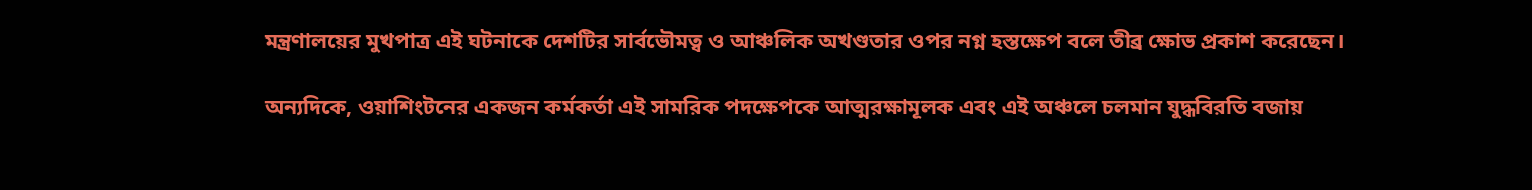মন্ত্রণালয়ের মুখপাত্র এই ঘটনাকে দেশটির সার্বভৌমত্ব ও আঞ্চলিক অখণ্ডতার ওপর নগ্ন হস্তক্ষেপ বলে তীব্র ক্ষোভ প্রকাশ করেছেন।

অন্যদিকে, ওয়াশিংটনের একজন কর্মকর্তা এই সামরিক পদক্ষেপকে আত্মরক্ষামূলক এবং এই অঞ্চলে চলমান যুদ্ধবিরতি বজায়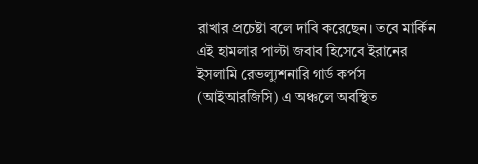রাখার প্রচেষ্টা বলে দাবি করেছেন। তবে মার্কিন এই হামলার পাল্টা জবাব হিসেবে ইরানের ইসলামি রেভল্যুশনারি গার্ড কর্পস (আইআরজিসি) এ অঞ্চলে অবস্থিত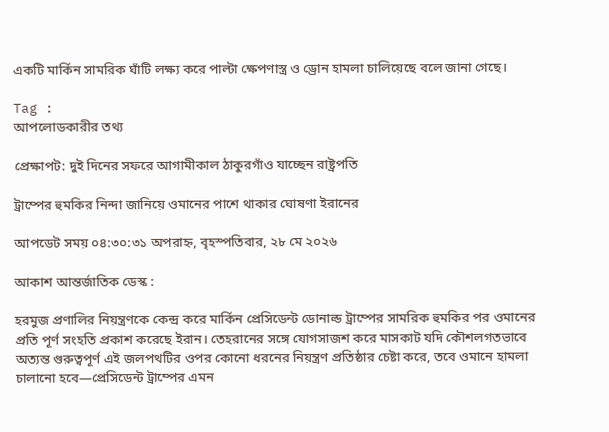একটি মার্কিন সামরিক ঘাঁটি লক্ষ্য করে পাল্টা ক্ষেপণাস্ত্র ও ড্রোন হামলা চালিয়েছে বলে জানা গেছে।

Tag :
আপলোডকারীর তথ্য

প্রেক্ষাপট: দুই দিনের সফরে আগামীকাল ঠাকুরগাঁও যাচ্ছেন রাষ্ট্রপতি

ট্রাম্পের হুমকির নিন্দা জানিয়ে ওমানের পাশে থাকার ঘোষণা ইরানের

আপডেট সময় ০৪:৩০:৩১ অপরাহ্ন, বৃহস্পতিবার, ২৮ মে ২০২৬

আকাশ আন্তর্জাতিক ডেস্ক :

হরমুজ প্রণালির নিয়ন্ত্রণকে কেন্দ্র করে মার্কিন প্রেসিডেন্ট ডোনাল্ড ট্রাম্পের সামরিক হুমকির পর ওমানের প্রতি পূর্ণ সংহতি প্রকাশ করেছে ইরান। তেহরানের সঙ্গে যোগসাজশ করে মাসকাট যদি কৌশলগতভাবে অত্যন্ত গুরুত্বপূর্ণ এই জলপথটির ওপর কোনো ধরনের নিয়ন্ত্রণ প্রতিষ্ঠার চেষ্টা করে, তবে ওমানে হামলা চালানো হবে—প্রেসিডেন্ট ট্রাম্পের এমন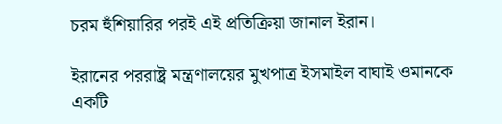চরম হুঁশিয়ারির পরই এই প্রতিক্রিয়া জানাল ইরান।

ইরানের পররাষ্ট্র মন্ত্রণালয়ের মুখপাত্র ইসমাইল বাঘাই ওমানকে একটি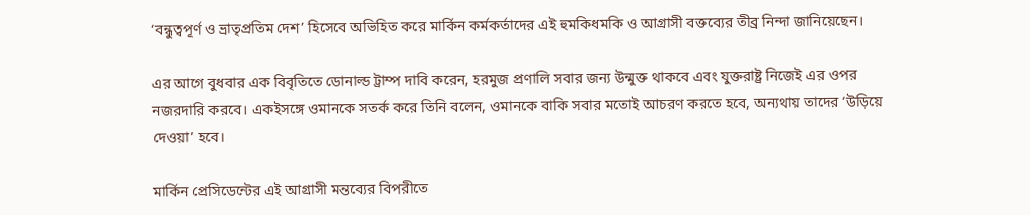‘বন্ধুত্বপূর্ণ ও ভ্রাতৃপ্রতিম দেশ’ হিসেবে অভিহিত করে মার্কিন কর্মকর্তাদের এই হুমকিধমকি ও আগ্রাসী বক্তব্যের তীব্র নিন্দা জানিয়েছেন।

এর আগে বুধবার এক বিবৃতিতে ডোনাল্ড ট্রাম্প দাবি করেন, হরমুজ প্রণালি সবার জন্য উন্মুক্ত থাকবে এবং যুক্তরাষ্ট্র নিজেই এর ওপর নজরদারি করবে। একইসঙ্গে ওমানকে সতর্ক করে তিনি বলেন, ওমানকে বাকি সবার মতোই আচরণ করতে হবে, অন্যথায় তাদের ‘উড়িয়ে দেওয়া’ হবে।

মার্কিন প্রেসিডেন্টের এই আগ্রাসী মন্তব্যের বিপরীতে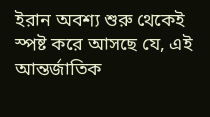ইরান অবশ্য শুরু থেকেই স্পষ্ট করে আসছে যে, এই আন্তর্জাতিক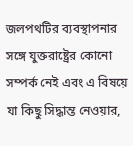জলপথটির ব্যবস্থাপনার সঙ্গে যুক্তরাষ্ট্রের কোনো সম্পর্ক নেই এবং এ বিষয়ে যা কিছু সিদ্ধান্ত নেওয়ার,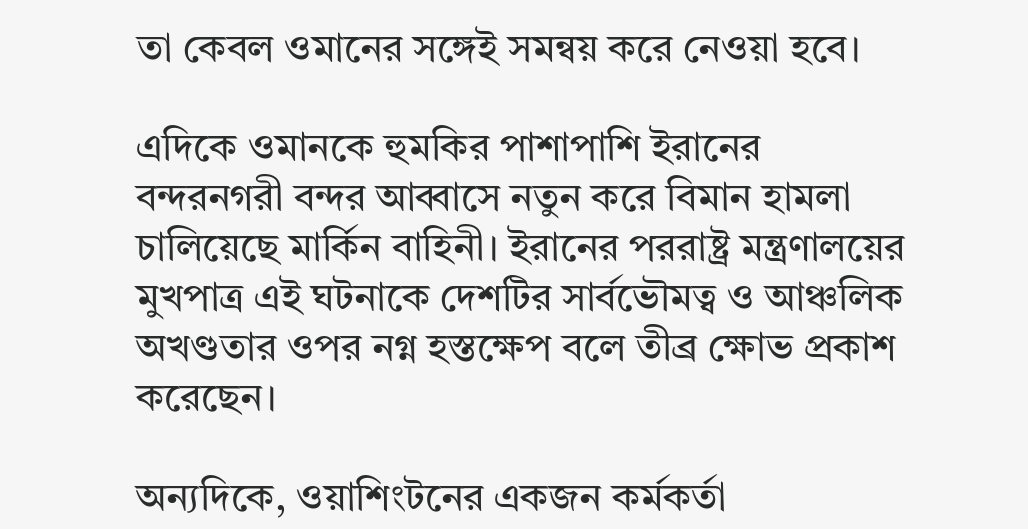তা কেবল ওমানের সঙ্গেই সমন্বয় করে নেওয়া হবে।

এদিকে ওমানকে হুমকির পাশাপাশি ইরানের বন্দরনগরী বন্দর আব্বাসে নতুন করে বিমান হামলা চালিয়েছে মার্কিন বাহিনী। ইরানের পররাষ্ট্র মন্ত্রণালয়ের মুখপাত্র এই ঘটনাকে দেশটির সার্বভৌমত্ব ও আঞ্চলিক অখণ্ডতার ওপর নগ্ন হস্তক্ষেপ বলে তীব্র ক্ষোভ প্রকাশ করেছেন।

অন্যদিকে, ওয়াশিংটনের একজন কর্মকর্তা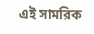এই সামরিক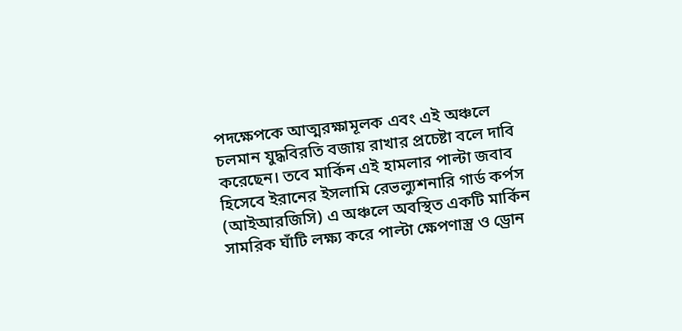পদক্ষেপকে আত্মরক্ষামূলক এবং এই অঞ্চলে চলমান যুদ্ধবিরতি বজায় রাখার প্রচেষ্টা বলে দাবি করেছেন। তবে মার্কিন এই হামলার পাল্টা জবাব হিসেবে ইরানের ইসলামি রেভল্যুশনারি গার্ড কর্পস (আইআরজিসি) এ অঞ্চলে অবস্থিত একটি মার্কিন সামরিক ঘাঁটি লক্ষ্য করে পাল্টা ক্ষেপণাস্ত্র ও ড্রোন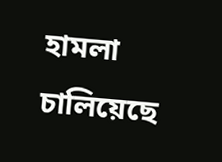হামলা চালিয়েছে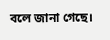বলে জানা গেছে।